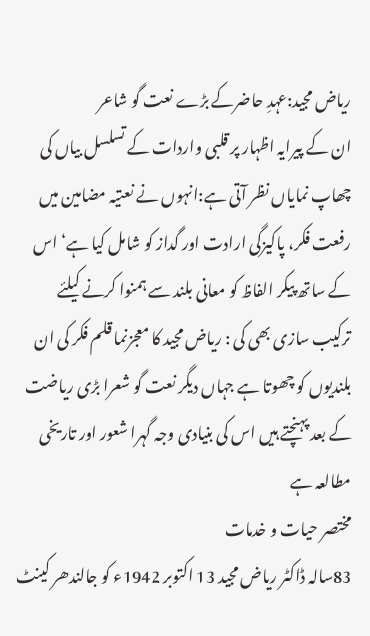ریاض مجید:عہدِ حاضرکے بڑے نعت گو شاعر
ان کے پیرایہ اظہار پر قلبی واردات کے تسلسل بیاں کی چھاپ نمایاں نظر آتی ہے:انہوں نے نعتیہ مضامین میں رفعت فکر، پاکیزگی ارادت اور گداز کو شامل کیا ہے‘ اس کے ساتھ پیکر الفاظ کو معانی بلند سے ہمنوا کرنے کیلئے ترکیب سازی بھی کی : ریاض مجید کا معجزنما قلم فکر کی ان بلندیوں کو چھوتا ہے جہاں دیگر نعت گو شعرا بڑی ریاضت کے بعد پہنچتے ہیں اس کی بنیادی وجہ گہرا شعور اور تاریخی مطالعہ ہے
مختصر حیات و خدمات
83سالہ ڈاکٹر ریاض مجید 13 اکتوبر 1942ء کو جالندھر کینٹ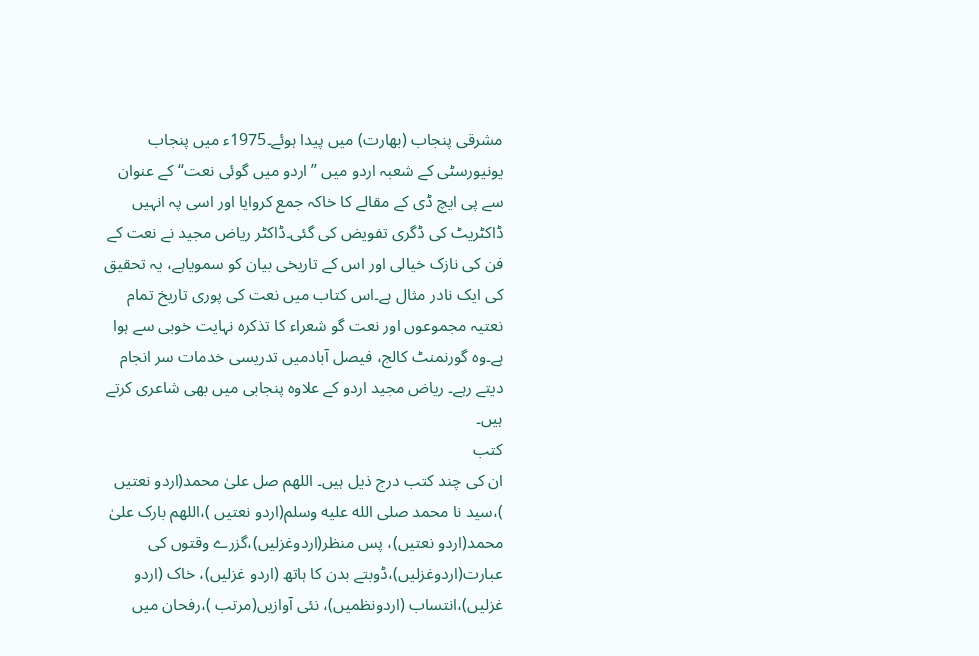مشرقی پنجاب (بھارت) میں پیدا ہوئے۔1975ء میں پنجاب یونیورسٹی کے شعبہ اردو میں ’’اردو میں گوئی نعت‘‘کے عنوان سے پی ایچ ڈی کے مقالے کا خاکہ جمع کروایا اور اسی پہ انہیں ڈاکٹریٹ کی ڈگری تفویض کی گئی۔ڈاکٹر ریاض مجید نے نعت کے فن کی نازک خیالی اور اس کے تاریخی بیان کو سمویاہے، یہ تحقیق کی ایک نادر مثال ہے۔اس کتاب میں نعت کی پوری تاریخ تمام نعتیہ مجموعوں اور نعت گو شعراء کا تذکرہ نہایت خوبی سے ہوا ہے۔وہ گورنمنٹ کالج، فیصل آبادمیں تدریسی خدمات سر انجام دیتے رہے۔ ریاض مجید اردو کے علاوہ پنجابی میں بھی شاعری کرتے ہیں۔
کتب
ان کی چند کتب درج ذیل ہیں۔ اللھم صل علیٰ محمد(اردو نعتیں )،سید نا محمد صلى الله عليه وسلم(اردو نعتیں )،اللھم بارک علیٰ محمد(اردو نعتیں)، پس منظر(اردوغزلیں)،گزرے وقتوں کی عبارت(اردوغزلیں)،ڈوبتے بدن کا ہاتھ (اردو غزلیں)، خاک (اردو غزلیں)،انتساب (اردونظمیں)، نئی آوازیں(مرتب )،رفحان میں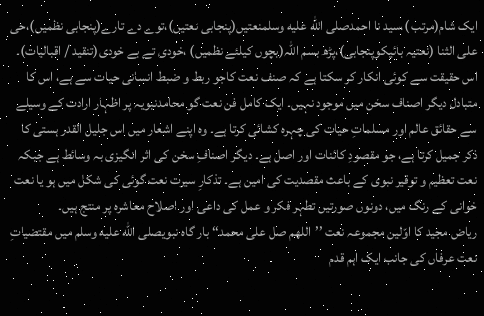ایک شام(مرتب )،سید نا احمدصلى الله عليه وسلمنعتیں(پنجابی نعتیں)،توے دے تارے(پنجابی نظمیں)،حی علی الثنا (نعتیہ بائیکوپنجابی)،پڑھ بسم اللہ(بچوں کیلئے نظمیں) ،خودی تے بے خودی(تنقید / اقبالیات)۔
اس حقیقت سے کوئی انکار کر سکتا ہے کہ صنف نعت کاجو ربط و ضبط انسانی حیات سے ہے، اس کا متبادل دیگر اصناف سخن میں موجود نہیں۔ ایک کامل فن نعت گو محامدنبویہ پر اظہار ارادت کے وسیلے سے حقائق عالم اور مسلماتِ حیات کی چہرہ کشائی کرتا ہے۔ وہ اپنے اشعار میں اس جلیل القدر ہستی کا ذکر جمیل کرتا ہے، جو مقصودِ کائنات اور اصل ہے۔ دیگر اصنافِ سخن کی اثر انگیزی بہ وسائط ہے جبکہ نعت تعظیم و توقیر نبوی کے باعث مقصدیت کی امین ہے۔ تذکارِ سیرت نعت گوئی کی شکل میں ہو یا نعت خوانی کے رنگ میں، دونوں صورتیں تطہر فکر و عمل کی داعی اور اصلاح معاشرہ پر منتج ہیں۔
ریاض مجید کا اوّلین مجموعہ نعت ’’اللھم صل علی محمد‘‘ بار گاہ نبویصلى الله عليه وسلم میں مقتضیاتِ نعت عرفاں کی جانب ایک اہم قدم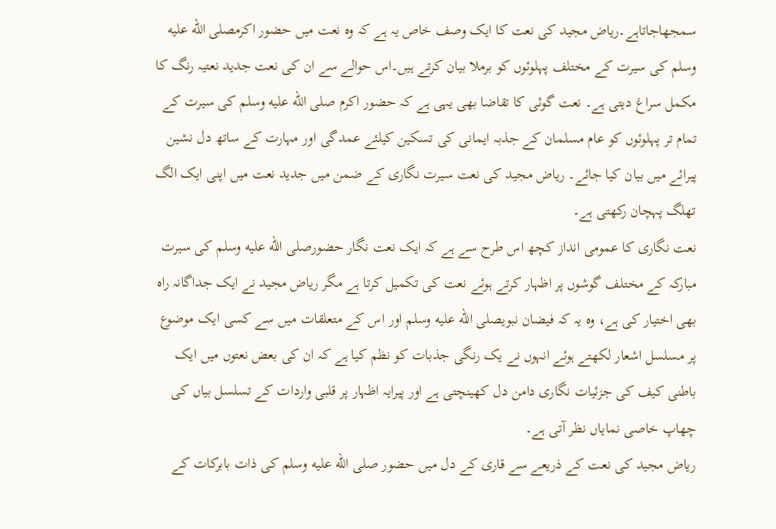سمجھاجاتاہے۔ریاض مجید کی نعت کا ایک وصف خاص یہ ہے کہ وہ نعت میں حضور اکرمصلى الله عليه وسلم کی سیرت کے مختلف پہلوئوں کو برملا بیان کرتے ہیں۔اس حوالے سے ان کی نعت جدید نعتیہ رنگ کا مکمل سراغ دیتی ہے۔ نعت گوئی کا تقاضا بھی یہی ہے کہ حضور اکرم صلى الله عليه وسلم کی سیرت کے تمام تر پہلوئوں کو عام مسلمان کے جذبہ ایمانی کی تسکین کیلئے عمدگی اور مہارت کے ساتھ دل نشین پیرائے میں بیان کیا جائے۔ ریاض مجید کی نعت سیرت نگاری کے ضمن میں جدید نعت میں اپنی ایک الگ تھلگ پہچان رکھتی ہے۔
نعت نگاری کا عمومی انداز کچھ اس طرح سے ہے کہ ایک نعت نگار حضورصلى الله عليه وسلم کی سیرت مبارکہ کے مختلف گوشوں پر اظہار کرتے ہوئے نعت کی تکمیل کرتا ہے مگر ریاض مجید نے ایک جداگانہ راہ بھی اختیار کی ہے، وہ یہ کہ فیضان نبویصلى الله عليه وسلم اور اس کے متعلقات میں سے کسی ایک موضوع پر مسلسل اشعار لکھتے ہوئے انہوں نے یک رنگی جذبات کو نظم کیا ہے کہ ان کی بعض نعتوں میں ایک باطنی کیف کی جزئیات نگاری دامن دل کھینچتی ہے اور پیرایہ اظہار پر قلبی واردات کے تسلسل بیاں کی چھاپ خاصی نمایاں نظر آتی ہے۔
ریاض مجید کی نعت کے ذریعے سے قاری کے دل میں حضور صلى الله عليه وسلم کی ذات بابرکات کے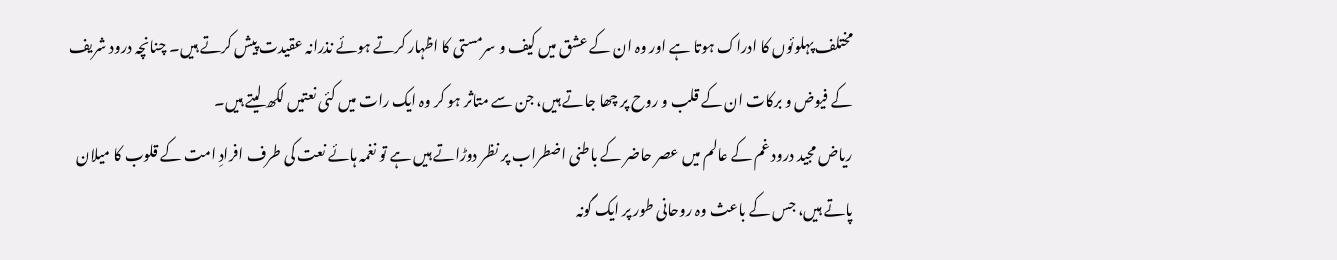مختلف پہلوئوں کا ادراک ہوتا ہے اور وہ ان کے عشق میں کیف و سرمستی کا اظہار کرتے ہوئے نذرانہ عقیدت پیش کرتے ہیں۔ چنانچہ درود شریف کے فیوض و برکات ان کے قلب و روح پر چھا جاتے ہیں، جن سے متاثر ہو کر وہ ایک رات میں کئی نعتیں لکھ لیتے ہیں۔
ریاض مجید درود غم کے عالم میں عصر حاضر کے باطنی اضطراب پر نظر دوڑاتے ہیں ہے تو نغمہ ہائے نعت کی طرف افرادِ امت کے قلوب کا میلان پاتے ہیں، جس کے باعث وہ روحانی طور پر ایک گونہ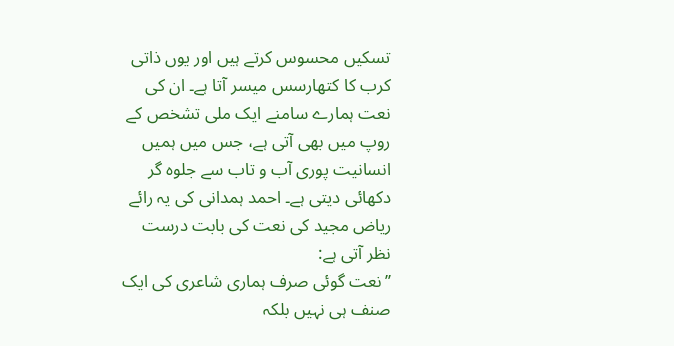تسکیں محسوس کرتے ہیں اور یوں ذاتی کرب کا کتھارسس میسر آتا ہے۔ ان کی نعت ہمارے سامنے ایک ملی تشخص کے روپ میں بھی آتی ہے، جس میں ہمیں انسانیت پوری آب و تاب سے جلوہ گر دکھائی دیتی ہے۔ احمد ہمدانی کی یہ رائے ریاض مجید کی نعت کی بابت درست نظر آتی ہے:
’’نعت گوئی صرف ہماری شاعری کی ایک صنف ہی نہیں بلکہ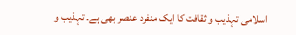اسلامی تہذیب و ثقافت کا ایک منفرد عنصر بھی ہے۔ تہذیب و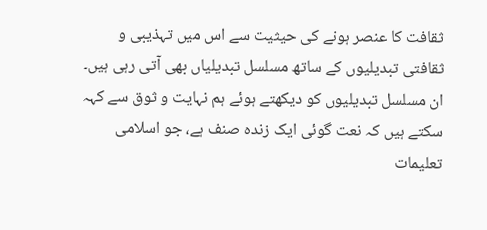ثقافت کا عنصر ہونے کی حیثیت سے اس میں تہذیبی و ثقافتی تبدیلیوں کے ساتھ مسلسل تبدیلیاں بھی آتی رہی ہیں۔ ان مسلسل تبدیلیوں کو دیکھتے ہوئے ہم نہایت و ثوق سے کہہ سکتے ہیں کہ نعت گوئی ایک زندہ صنف ہے، جو اسلامی تعلیمات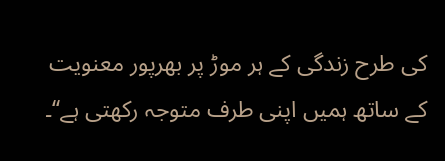کی طرح زندگی کے ہر موڑ پر بھرپور معنویت کے ساتھ ہمیں اپنی طرف متوجہ رکھتی ہے‘‘۔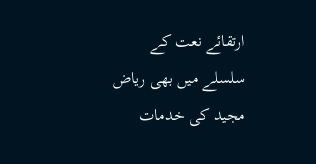ارتقائے نعت کے سلسلے میں بھی ریاض مجید کی خدمات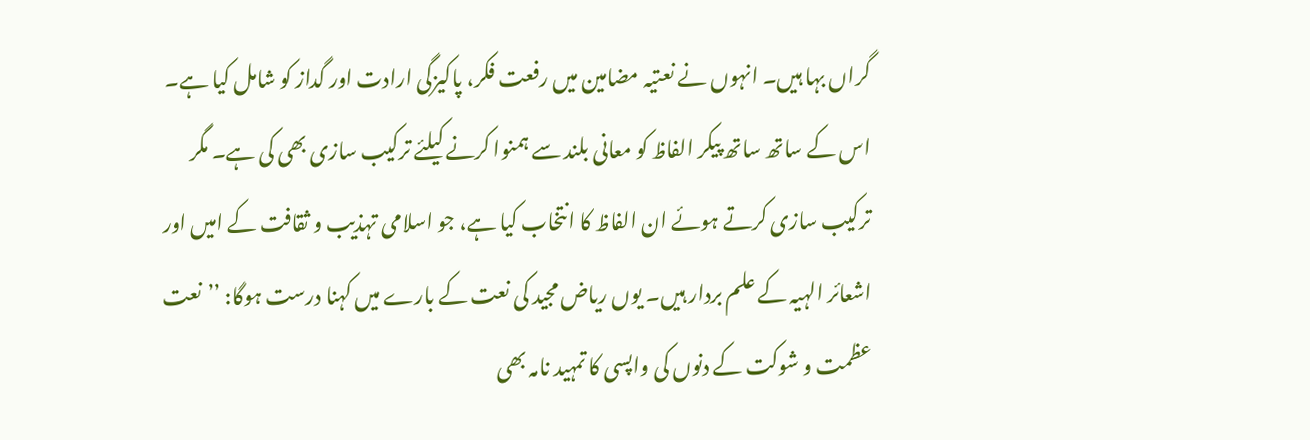گراں بہا ہیں۔ انہوں نے نعتیہ مضامین میں رفعت فکر، پاکیزگی ارادت اور گداز کو شامل کیا ہے۔ اس کے ساتھ ساتھ پیکر الفاظ کو معانی بلند سے ہمنوا کرنے کیلئے ترکیب سازی بھی کی ہے۔ مگر ترکیب سازی کرتے ہوئے ان الفاظ کا انتخاب کیا ہے، جو اسلامی تہذیب و ثقافت کے امیں اور اشعائر الہیہ کے علم بردار ہیں۔ یوں ریاض مجید کی نعت کے بارے میں کہنا درست ہوگا: ’’نعت عظمت و شوکت کے دنوں کی واپسی کا تمہید نامہ بھی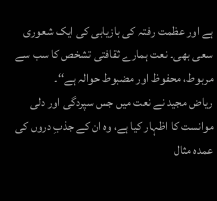ہے اور عظمت رفتہ کی بازیابی کی ایک شعوری سعی بھی۔ نعت ہمارے ثقافتی تشخص کا سب سے مربوط، محفوظ اور مضبوط حوالہ ہے‘‘۔
ریاض مجید نے نعت میں جس سپردگی اور دلی موانست کا اظہار کیا ہے، وہ ان کے جذبِ دروں کی عمدہ مثال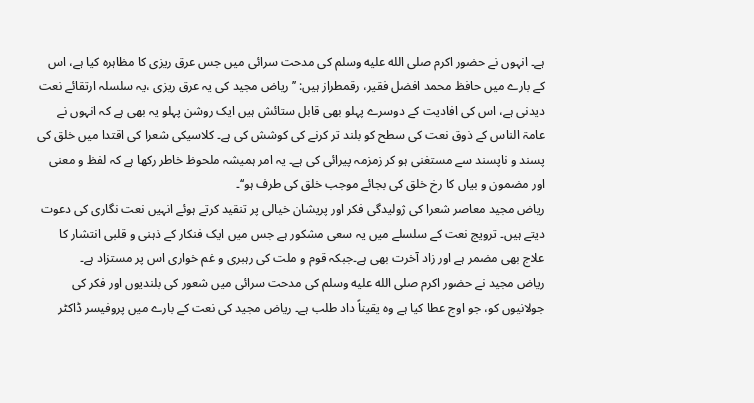ہے۔ انہوں نے حضور اکرم صلى الله عليه وسلم کی مدحت سرائی میں جس عرق ریزی کا مظاہرہ کیا ہے، اس کے بارے میں حافظ محمد افضل فقیر، رقمطراز ہیں: ’’ریاض مجید کی یہ عرق ریزی ،یہ سلسلہ ارتقائے نعت دیدنی ہے، اس کی افادیت کے دوسرے پہلو بھی قابل ستائش ہیں ایک روشن پہلو یہ بھی ہے کہ انہوں نے عامۃ الناس کے ذوق نعت کی سطح کو بلند تر کرنے کی کوشش کی ہے۔ کلاسیکی شعرا کی اقتدا میں خلق کی پسند و ناپسند سے مستغنی ہو کر زمزمہ پیرائی کی ہے۔ یہ امر ہمیشہ ملحوظ خاطر رکھا ہے کہ لفظ و معنی اور مضمون و بیاں کا رخ خلق کی بجائے موجب خلق کی طرف ہو‘‘۔
ریاض مجید معاصر شعرا کی ژولیدگی فکر اور پریشان خیالی پر تنقید کرتے ہوئے انہیں نعت نگاری کی دعوت دیتے ہیں۔ ترویج نعت کے سلسلے میں یہ سعی مشکور ہے جس میں ایک فنکار کے ذہنی و قلبی انتشار کا علاج بھی مضمر ہے اور زاد آخرت بھی ہے۔جبکہ قوم و ملت کی رہبری و غم خواری اس پر مستزاد ہے۔
ریاض مجید نے حضور اکرم صلى الله عليه وسلم کی مدحت سرائی میں شعور کی بلندیوں اور فکر کی جولانیوں کو، جو اوج عطا کیا ہے وہ یقیناً داد طلب ہے۔ ریاض مجید کی نعت کے بارے میں پروفیسر ڈاکٹر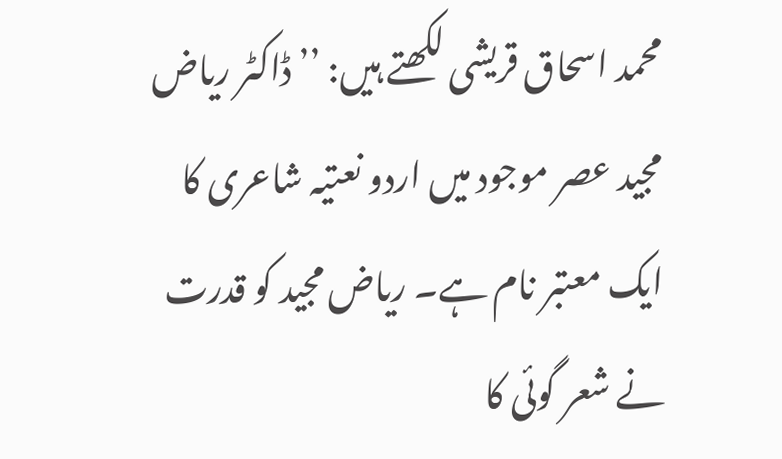محمد اسحاق قریشی لکھتے ہیں: ’’ڈاکٹر ریاض مجید عصر موجود میں اردو نعتیہ شاعری کا ایک معتبر نام ہے۔ ریاض مجید کو قدرت نے شعر گوئی کا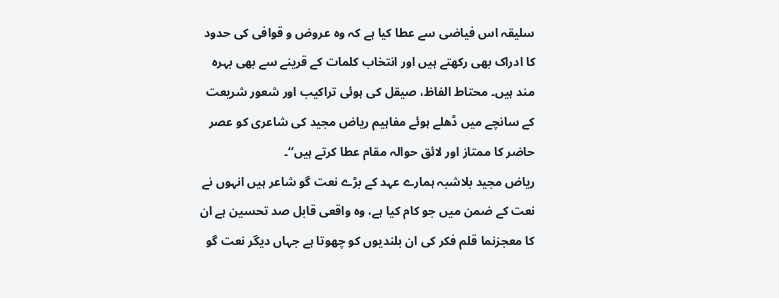سلیقہ اس فیاضی سے عطا کیا ہے کہ وہ عروض و قوافی کی حدود کا ادراک بھی رکھتے ہیں اور انتخاب کلمات کے قرینے سے بھی بہرہ مند ہیں۔ محتاط الفاظ، صیقل کی ہوئی تراکیب اور شعور شریعت کے سانچے میں ڈھلے ہوئے مفاہیم ریاض مجید کی شاعری کو عصر حاضر کا ممتاز اور لائق حوالہ مقام عطا کرتے ہیں‘‘۔
ریاض مجید بلاشبہ ہمارے عہد کے بڑے نعت گو شاعر ہیں انہوں نے نعت کے ضمن میں جو کام کیا ہے، وہ واقعی قابل صد تحسین ہے ان کا معجزنما قلم فکر کی ان بلندیوں کو چھوتا ہے جہاں دیگر نعت گو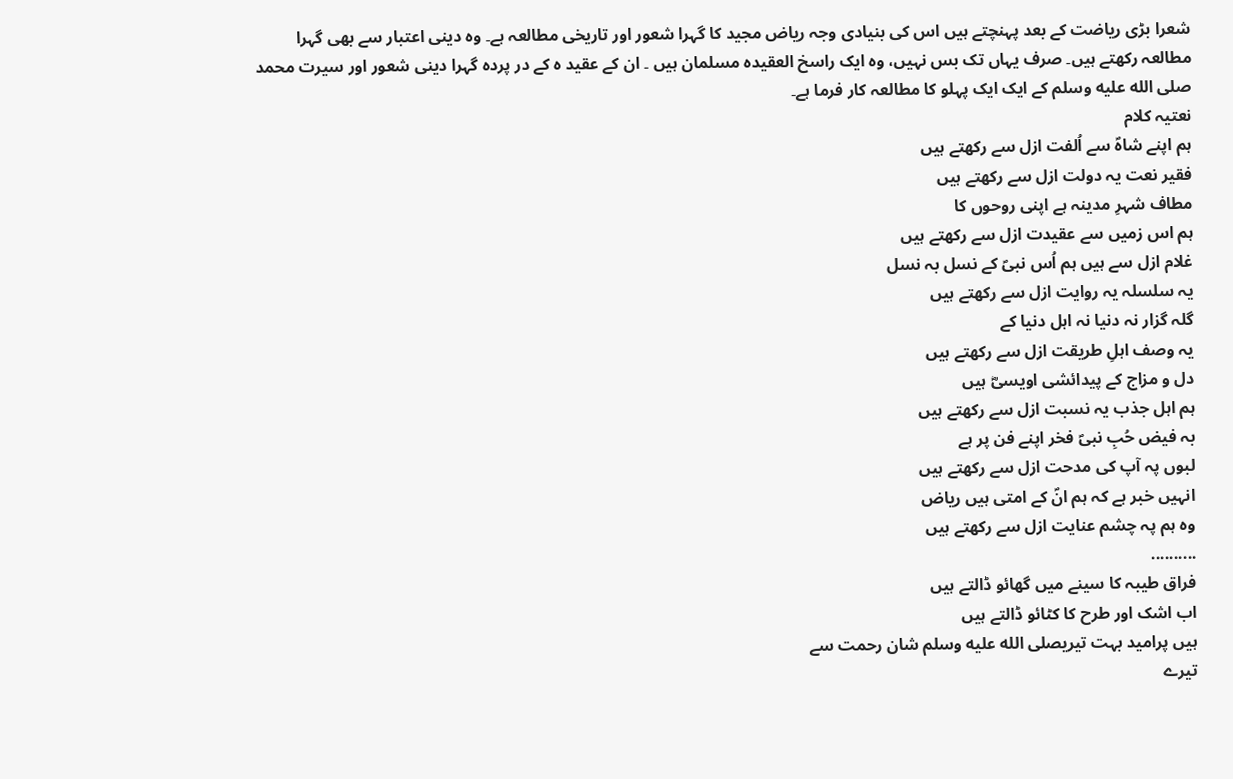شعرا بڑی ریاضت کے بعد پہنچتے ہیں اس کی بنیادی وجہ ریاض مجید کا گہرا شعور اور تاریخی مطالعہ ہے۔ وہ دینی اعتبار سے بھی گہرا مطالعہ رکھتے ہیں۔ صرف یہاں تک بس نہیں، وہ ایک راسخ العقیدہ مسلمان ہیں ۔ ان کے عقید ہ کے در پردہ گہرا دینی شعور اور سیرت محمد صلى الله عليه وسلم کے ایک ایک پہلو کا مطالعہ کار فرما ہے۔
نعتیہ کلام
ہم اپنے شاہؐ سے اُلفت ازل سے رکھتے ہیں
فقیر نعت یہ دولت ازل سے رکھتے ہیں
مطاف شہرِ مدینہ ہے اپنی روحوں کا
ہم اس زمیں سے عقیدت ازل سے رکھتے ہیں
غلام ازل سے ہیں ہم اُس نبیؐ کے نسل بہ نسل
یہ سلسلہ یہ روایت ازل سے رکھتے ہیں
گلہ گزار نہ دنیا نہ اہل دنیا کے
یہ وصف اہلِ طریقت ازل سے رکھتے ہیں
دل و مزاج کے پیدائشی اویسیؓ ہیں
ہم اہل جذب یہ نسبت ازل سے رکھتے ہیں
بہ فیض حُبِ نبیؐ فخر اپنے فن پر ہے
لبوں پہ آپ کی مدحت ازل سے رکھتے ہیں
انہیں خبر ہے کہ ہم انؐ کے امتی ہیں ریاض
وہ ہم پہ چشم عنایت ازل سے رکھتے ہیں
..........
فراق طیبہ کا سینے میں گھائو ڈالتے ہیں
اب اشک اور طرح کا کٹائو ڈالتے ہیں
ہیں پرامید بہت تیریصلى الله عليه وسلم شان رحمت سے
تیرے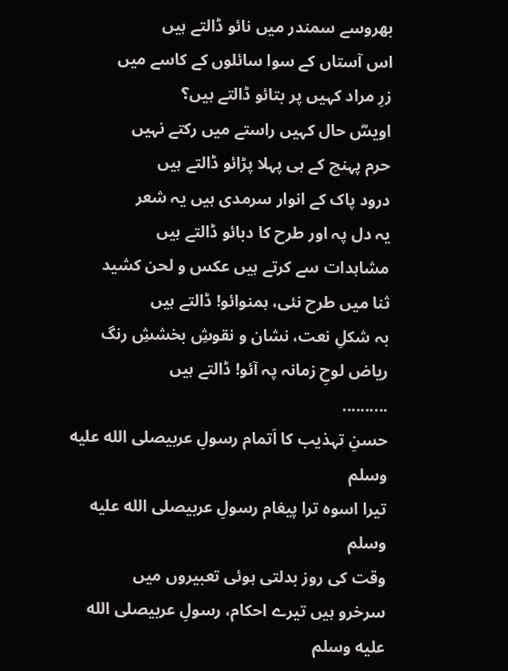بھروسے سمندر میں نائو ڈالتے ہیں
اس آستاں کے سوا سائلوں کے کاسے میں
زرِ مراد کہیں پر بتائو ڈالتے ہیں؟
اویسؓ حال کہیں راستے میں رکتے نہیں
حرم پہنچ کے ہی پہلا پڑائو ڈالتے ہیں
درود پاک کے انوار سرمدی ہیں یہ شعر
یہ دل پہ اور طرح کا دبائو ڈالتے ہیں
مشاہدات سے کرتے ہیں عکس و لحن کشید
ثنا میں طرح نئی، ہمنوائو! ڈالتے ہیں
بہ شکلِ نعت، نشان و نقوشِ بخششِ رنگ
ریاض لوحِ زمانہ پہ آئو! ڈالتے ہیں
..........
حسنِ تہذیب کا اَتمام رسولِ عربیصلى الله عليه وسلم
تیرا اسوہ ترا پیغام رسولِ عربیصلى الله عليه وسلم
وقت کی روز بدلتی ہوئی تعبیروں میں
سرخرو ہیں تیرے احکام، رسولِ عربیصلى الله عليه وسلم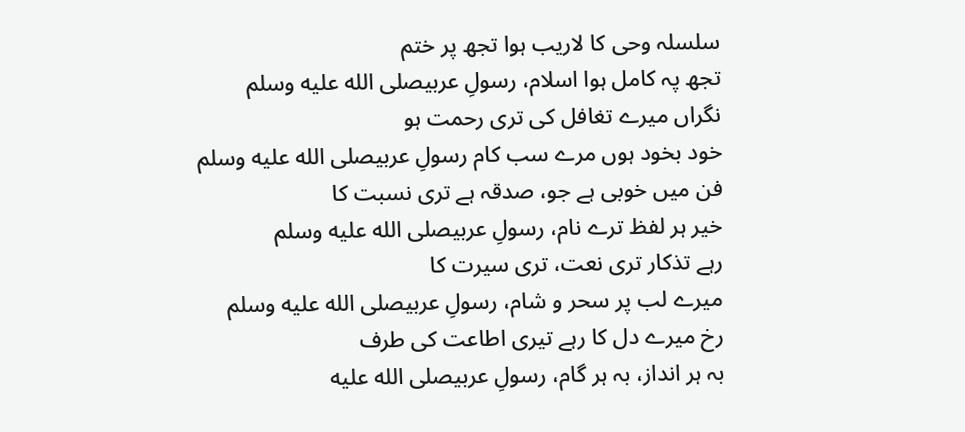سلسلہ وحی کا لاریب ہوا تجھ پر ختم
تجھ پہ کامل ہوا اسلام، رسولِ عربیصلى الله عليه وسلم
نگراں میرے تغافل کی تری رحمت ہو
خود بخود ہوں مرے سب کام رسولِ عربیصلى الله عليه وسلم
فن میں خوبی ہے جو، صدقہ ہے تری نسبت کا
خیر ہر لفظ ترے نام، رسولِ عربیصلى الله عليه وسلم
رہے تذکار تری نعت، تری سیرت کا
میرے لب پر سحر و شام، رسولِ عربیصلى الله عليه وسلم
رخ میرے دل کا رہے تیری اطاعت کی طرف
بہ ہر انداز، بہ ہر گام، رسولِ عربیصلى الله عليه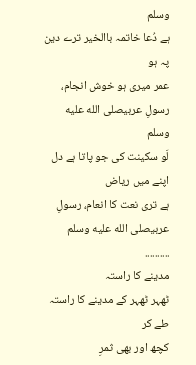وسلم
ہے دُعا خاتمہ باالخیر ترے دین پہ ہو
عمر میری ہو خوش انجام، رسولِ عربیصلى الله عليه وسلم
لَو سکینت کی جو پاتا ہے دل اپنے میں ریاض
ہے تری نعت کا انعام، رسولِ عربیصلى الله عليه وسلم
..........
مدینے کا راستہ
ٹھہر ٹھہر کے مدینے کا راستہ طے کر
کچھ اور بھی ثمرِ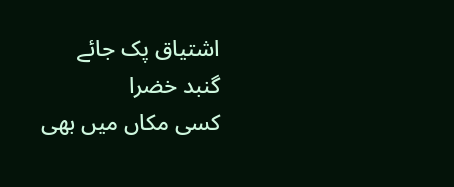اشتیاق پک جائے
گنبد خضرا
کسی مکاں میں بھی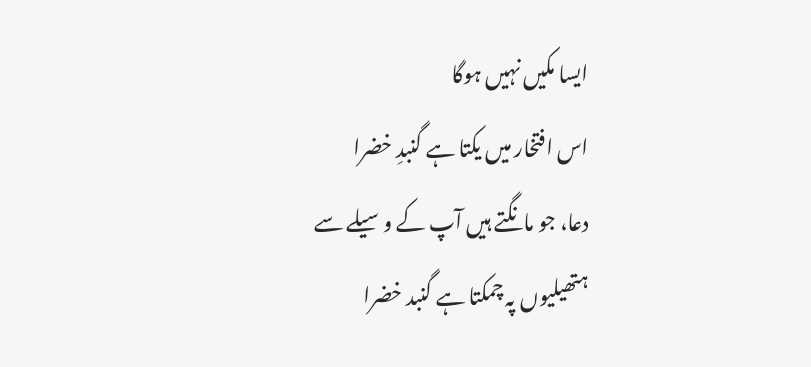ایسا مکیں نہیں ہوگا
اس افتخار میں یکتا ہے گنبدِ خضرا
دعا، جو مانگتے ہیں آپ کے وسیلے سے
ہتھیلیوں پہ چمکتا ہے گنبد خضرا